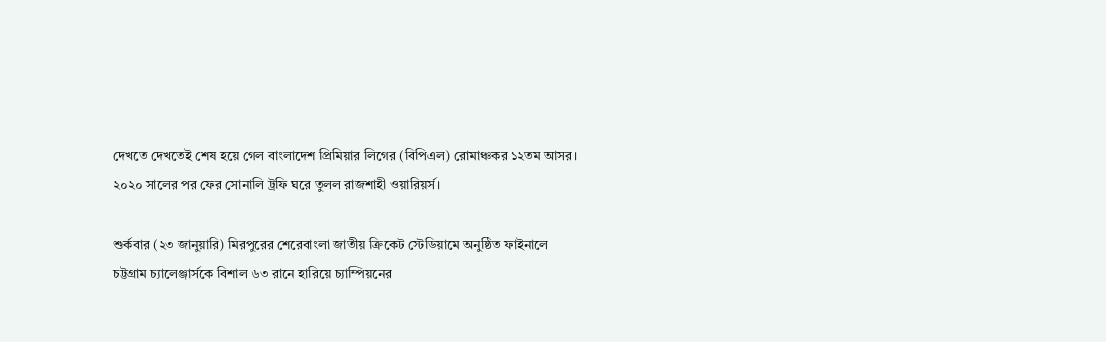দেখতে দেখতেই শেষ হয়ে গেল বাংলাদেশ প্রিমিয়ার লিগের (বিপিএল) রোমাঞ্চকর ১২তম আসর। ২০২০ সালের পর ফের সোনালি ট্রফি ঘরে তুলল রাজশাহী ওয়ারিয়র্স।

শুর্কবার (২৩ জানুয়ারি) মিরপুরের শেরেবাংলা জাতীয় ক্রিকেট স্টেডিয়ামে অনুষ্ঠিত ফাইনালে চট্টগ্রাম চ্যালেঞ্জার্সকে বিশাল ৬৩ রানে হারিয়ে চ্যাম্পিয়নের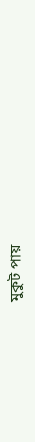মুকুট পায়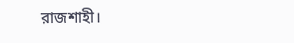রাজশাহী।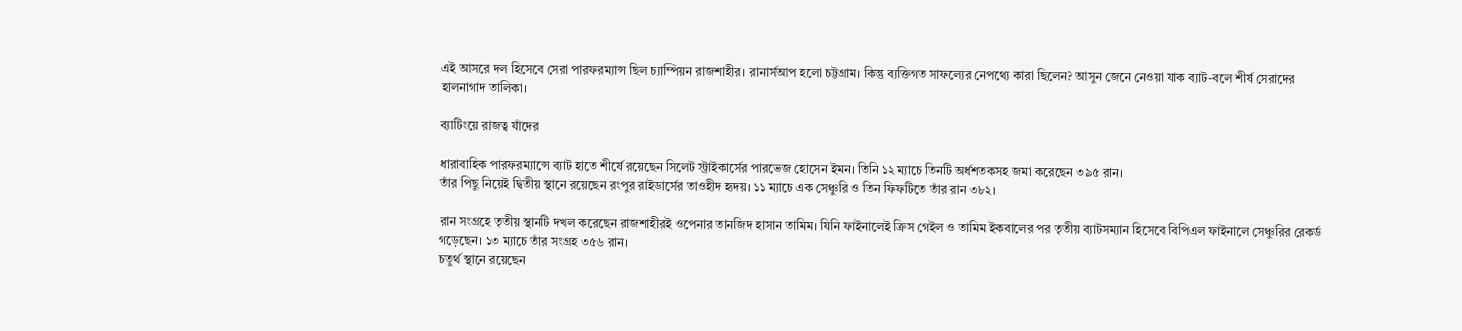এই আসরে দল হিসেবে সেরা পারফরম্যান্স ছিল চ্যাম্পিয়ন রাজশাহীর। রানার্সআপ হলো চট্টগ্রাম। কিন্তু ব্যক্তিগত সাফল্যের নেপথ্যে কারা ছিলেন? আসুন জেনে নেওয়া যাক ব্যাট-বলে শীর্ষ সেরাদের হালনাগাদ তালিকা।

ব্যাটিংয়ে রাজত্ব যাঁদের

ধারাবাহিক পারফরম্যান্সে ব্যাট হাতে শীর্ষে রয়েছেন সিলেট স্ট্রাইকার্সের পারভেজ হোসেন ইমন। তিনি ১২ ম্যাচে তিনটি অর্ধশতকসহ জমা করেছেন ৩৯৫ রান।
তাঁর পিছু নিয়েই দ্বিতীয় স্থানে রয়েছেন রংপুর রাইডার্সের তাওহীদ হৃদয়। ১১ ম্যাচে এক সেঞ্চুরি ও তিন ফিফটিতে তাঁর রান ৩৮২।

রান সংগ্রহে তৃতীয় স্থানটি দখল করেছেন রাজশাহীরই ওপেনার তানজিদ হাসান তামিম। যিনি ফাইনালেই ক্রিস গেইল ও তামিম ইকবালের পর তৃতীয় ব্যাটসম্যান হিসেবে বিপিএল ফাইনালে সেঞ্চুরির রেকর্ড গড়েছেন। ১৩ ম্যাচে তাঁর সংগ্রহ ৩৫৬ রান।
চতুর্থ স্থানে রয়েছেন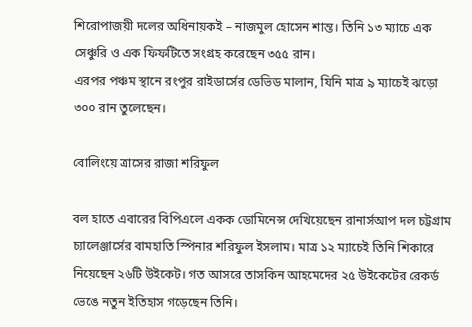শিরোপাজয়ী দলের অধিনায়কই – নাজমুল হোসেন শান্ত। তিনি ১৩ ম্যাচে এক সেঞ্চুরি ও এক ফিফটিতে সংগ্রহ করেছেন ৩৫৫ রান।
এরপর পঞ্চম স্থানে রংপুর রাইডার্সের ডেভিড মালান, যিনি মাত্র ৯ ম্যাচেই ঝড়ো ৩০০ রান তুলেছেন।

বোলিংয়ে ত্রাসের রাজা শরিফুল

বল হাতে এবারের বিপিএলে একক ডোমিনেন্স দেখিয়েছেন রানার্সআপ দল চট্টগ্রাম চ্যালেঞ্জার্সের বামহাতি স্পিনার শরিফুল ইসলাম। মাত্র ১২ ম্যাচেই তিনি শিকারে নিয়েছেন ২৬টি উইকেট। গত আসরে তাসকিন আহমেদের ২৫ উইকেটের রেকর্ড ভেঙে নতুন ইতিহাস গড়েছেন তিনি।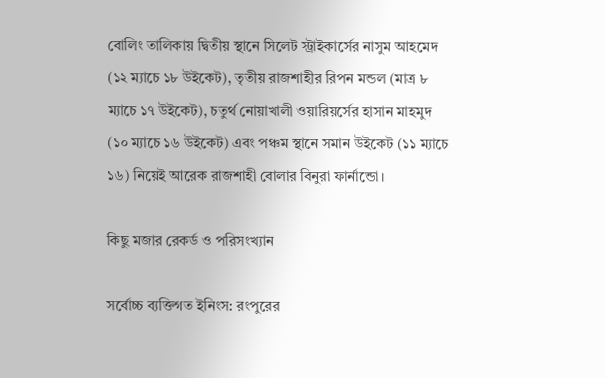বোলিং তালিকায় দ্বিতীয় স্থানে সিলেট স্ট্রাইকার্সের নাসুম আহমেদ (১২ ম্যাচে ১৮ উইকেট), তৃতীয় রাজশাহীর রিপন মন্ডল (মাত্র ৮ ম্যাচে ১৭ উইকেট), চতুর্থ নোয়াখালী ওয়ারিয়র্সের হাসান মাহমুদ (১০ ম্যাচে ১৬ উইকেট) এবং পঞ্চম স্থানে সমান উইকেট (১১ ম্যাচে ১৬) নিয়েই আরেক রাজশাহী বোলার বিনুরা ফার্নান্ডো।

কিছু মজার রেকর্ড ও পরিসংখ্যান

সর্বোচ্চ ব্যক্তিগত ইনিংস: রংপুরের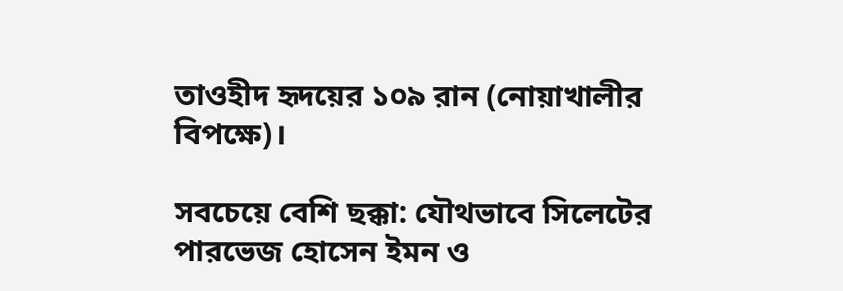তাওহীদ হৃদয়ের ১০৯ রান (নোয়াখালীর বিপক্ষে)।

সবচেয়ে বেশি ছক্কা: যৌথভাবে সিলেটের পারভেজ হোসেন ইমন ও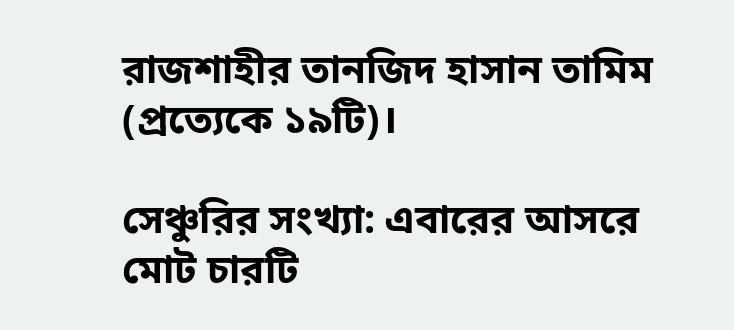রাজশাহীর তানজিদ হাসান তামিম (প্রত্যেকে ১৯টি)।

সেঞ্চুরির সংখ্যা: এবারের আসরে মোট চারটি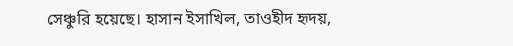সেঞ্চুরি হয়েছে। হাসান ইসাখিল, তাওহীদ হৃদয়,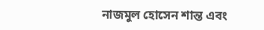নাজমুল হোসেন শান্ত এবং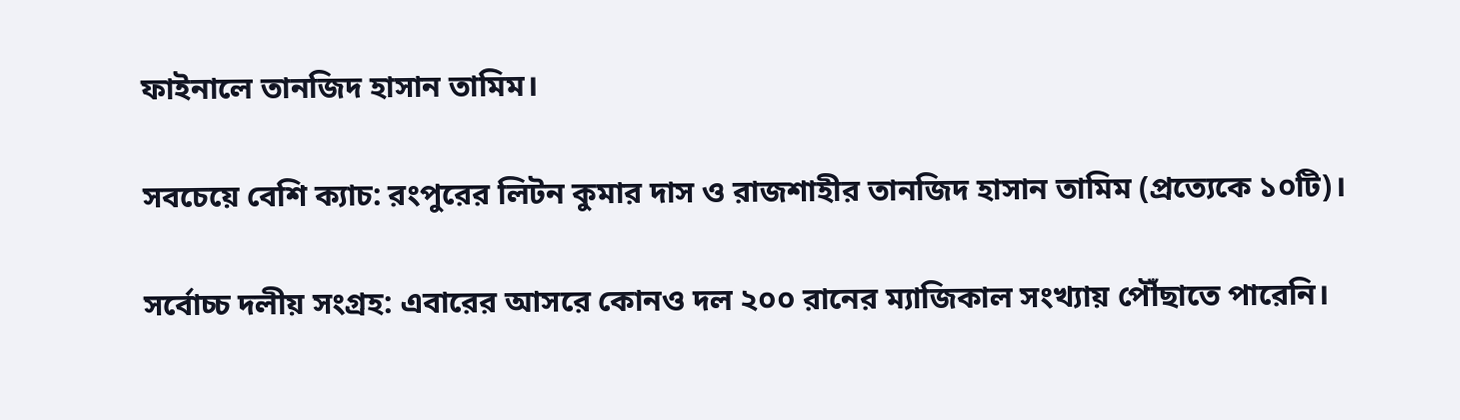ফাইনালে তানজিদ হাসান তামিম।

সবচেয়ে বেশি ক্যাচ: রংপুরের লিটন কুমার দাস ও রাজশাহীর তানজিদ হাসান তামিম (প্রত্যেকে ১০টি)।

সর্বোচ্চ দলীয় সংগ্রহ: এবারের আসরে কোনও দল ২০০ রানের ম্যাজিকাল সংখ্যায় পৌঁছাতে পারেনি।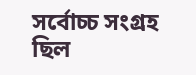সর্বোচ্চ সংগ্রহ ছিল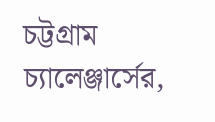চট্টগ্রাম চ্যালেঞ্জার্সের,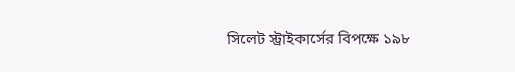সিলেট স্ট্রাইকার্সের বিপক্ষে ১৯৮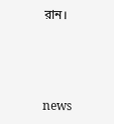রান।



news